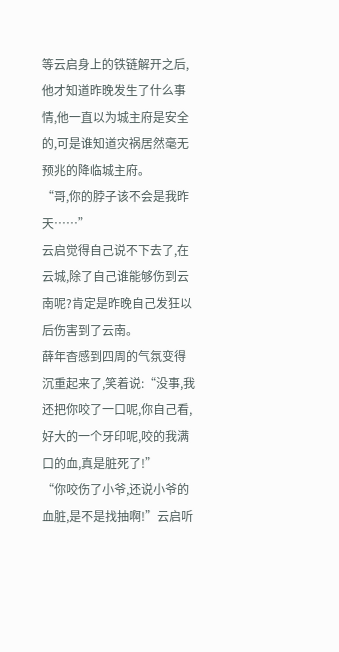等云启身上的铁链解开之后,他才知道昨晚发生了什么事情,他一直以为城主府是安全的,可是谁知道灾祸居然毫无预兆的降临城主府。
“哥,你的脖子该不会是我昨天……”
云启觉得自己说不下去了,在云城,除了自己谁能够伤到云南呢?肯定是昨晚自己发狂以后伤害到了云南。
薛年杳感到四周的气氛变得沉重起来了,笑着说:“没事,我还把你咬了一口呢,你自己看,好大的一个牙印呢,咬的我满口的血,真是脏死了!”
“你咬伤了小爷,还说小爷的血脏,是不是找抽啊!”云启听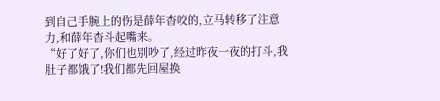到自己手腕上的伤是薛年杳咬的,立马转移了注意力,和薛年杳斗起嘴来。
“好了好了,你们也别吵了,经过昨夜一夜的打斗,我肚子都饿了!我们都先回屋换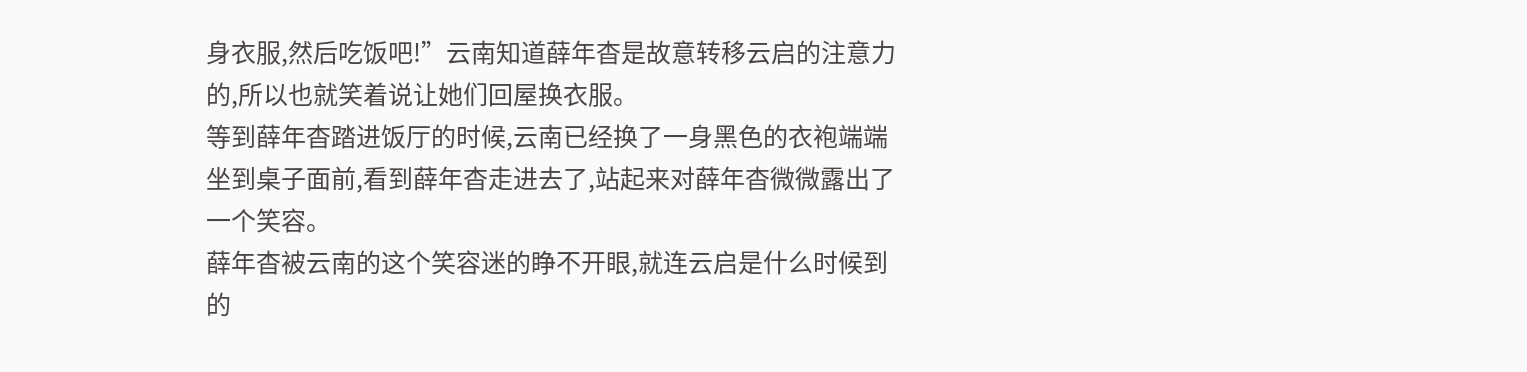身衣服,然后吃饭吧!”云南知道薛年杳是故意转移云启的注意力的,所以也就笑着说让她们回屋换衣服。
等到薛年杳踏进饭厅的时候,云南已经换了一身黑色的衣袍端端坐到桌子面前,看到薛年杳走进去了,站起来对薛年杳微微露出了一个笑容。
薛年杳被云南的这个笑容迷的睁不开眼,就连云启是什么时候到的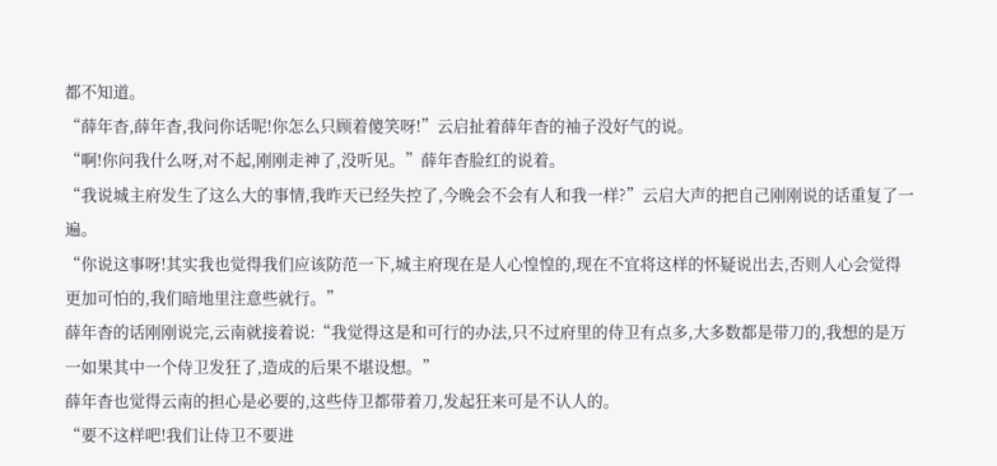都不知道。
“薛年杳,薛年杳,我问你话呢!你怎么只顾着傻笑呀!”云启扯着薛年杳的袖子没好气的说。
“啊!你问我什么呀,对不起,刚刚走神了,没听见。”薛年杳脸红的说着。
“我说城主府发生了这么大的事情,我昨天已经失控了,今晚会不会有人和我一样?”云启大声的把自己刚刚说的话重复了一遍。
“你说这事呀!其实我也觉得我们应该防范一下,城主府现在是人心惶惶的,现在不宜将这样的怀疑说出去,否则人心会觉得更加可怕的,我们暗地里注意些就行。”
薛年杳的话刚刚说完,云南就接着说:“我觉得这是和可行的办法,只不过府里的侍卫有点多,大多数都是带刀的,我想的是万一如果其中一个侍卫发狂了,造成的后果不堪设想。”
薛年杳也觉得云南的担心是必要的,这些侍卫都带着刀,发起狂来可是不认人的。
“要不这样吧!我们让侍卫不要进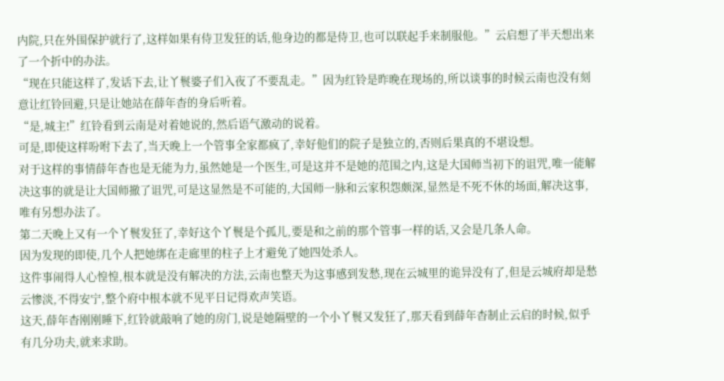内院,只在外围保护就行了,这样如果有侍卫发狂的话,他身边的都是侍卫,也可以联起手来制服他。”云启想了半天想出来了一个折中的办法。
“现在只能这样了,发话下去,让丫鬟婆子们入夜了不要乱走。”因为红铃是昨晚在现场的,所以谈事的时候云南也没有刻意让红铃回避,只是让她站在薛年杳的身后听着。
“是,城主!”红铃看到云南是对着她说的,然后语气激动的说着。
可是,即使这样吩咐下去了,当天晚上一个管事全家都疯了,幸好他们的院子是独立的,否则后果真的不堪设想。
对于这样的事情薛年杳也是无能为力,虽然她是一个医生,可是这并不是她的范围之内,这是大国师当初下的诅咒,唯一能解决这事的就是让大国师撤了诅咒,可是这显然是不可能的,大国师一脉和云家积怨颇深,显然是不死不休的场面,解决这事,唯有另想办法了。
第二天晚上又有一个丫鬟发狂了,幸好这个丫鬟是个孤儿,要是和之前的那个管事一样的话,又会是几条人命。
因为发现的即使,几个人把她绑在走廊里的柱子上才避免了她四处杀人。
这件事闹得人心惶惶,根本就是没有解决的方法,云南也整天为这事感到发愁,现在云城里的诡异没有了,但是云城府却是愁云惨淡,不得安宁,整个府中根本就不见平日记得欢声笑语。
这天,薛年杳刚刚睡下,红铃就敲响了她的房门,说是她隔壁的一个小丫鬟又发狂了,那天看到薛年杳制止云启的时候,似乎有几分功夫,就来求助。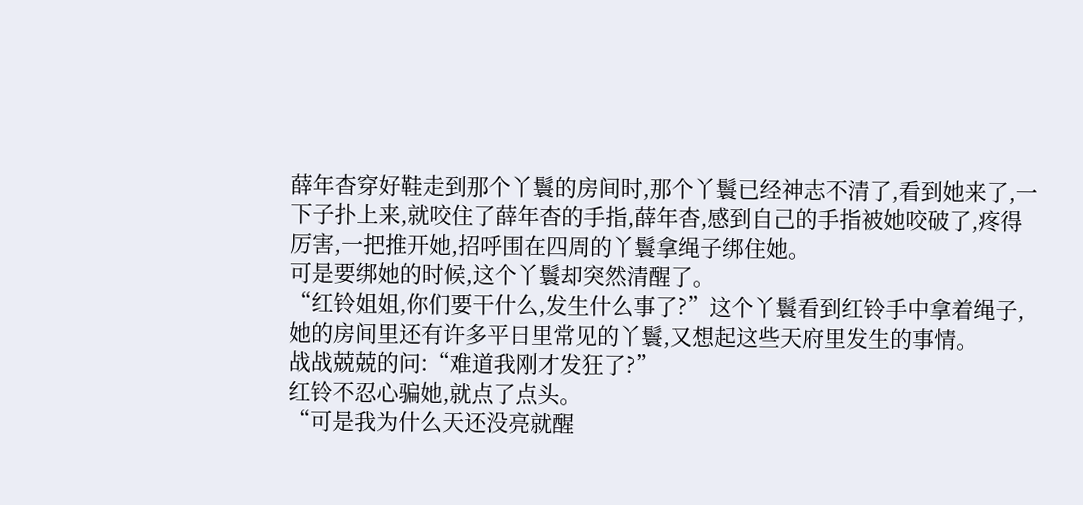薛年杳穿好鞋走到那个丫鬟的房间时,那个丫鬟已经神志不清了,看到她来了,一下子扑上来,就咬住了薛年杳的手指,薛年杳,感到自己的手指被她咬破了,疼得厉害,一把推开她,招呼围在四周的丫鬟拿绳子绑住她。
可是要绑她的时候,这个丫鬟却突然清醒了。
“红铃姐姐,你们要干什么,发生什么事了?”这个丫鬟看到红铃手中拿着绳子,她的房间里还有许多平日里常见的丫鬟,又想起这些天府里发生的事情。
战战兢兢的问:“难道我刚才发狂了?”
红铃不忍心骗她,就点了点头。
“可是我为什么天还没亮就醒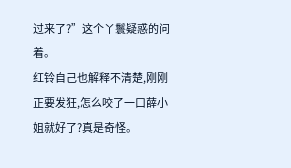过来了?”这个丫鬟疑惑的问着。
红铃自己也解释不清楚,刚刚正要发狂,怎么咬了一口薛小姐就好了?真是奇怪。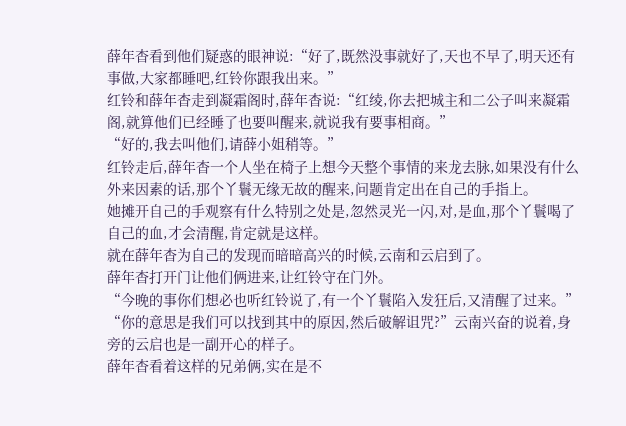薛年杳看到他们疑惑的眼神说:“好了,既然没事就好了,天也不早了,明天还有事做,大家都睡吧,红铃你跟我出来。”
红铃和薛年杳走到凝霜阁时,薛年杳说:“红绫,你去把城主和二公子叫来凝霜阁,就算他们已经睡了也要叫醒来,就说我有要事相商。”
“好的,我去叫他们,请薛小姐稍等。”
红铃走后,薛年杳一个人坐在椅子上想今天整个事情的来龙去脉,如果没有什么外来因素的话,那个丫鬟无缘无故的醒来,问题肯定出在自己的手指上。
她摊开自己的手观察有什么特别之处是,忽然灵光一闪,对,是血,那个丫鬟喝了自己的血,才会清醒,肯定就是这样。
就在薛年杳为自己的发现而暗暗高兴的时候,云南和云启到了。
薛年杳打开门让他们俩进来,让红铃守在门外。
“今晚的事你们想必也听红铃说了,有一个丫鬟陷入发狂后,又清醒了过来。”
“你的意思是我们可以找到其中的原因,然后破解诅咒?”云南兴奋的说着,身旁的云启也是一副开心的样子。
薛年杳看着这样的兄弟俩,实在是不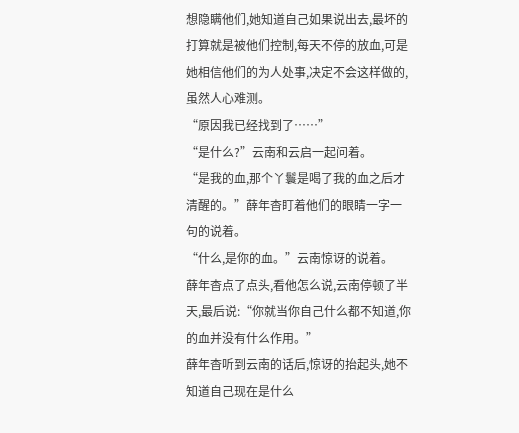想隐瞒他们,她知道自己如果说出去,最坏的打算就是被他们控制,每天不停的放血,可是她相信他们的为人处事,决定不会这样做的,虽然人心难测。
“原因我已经找到了……”
“是什么?”云南和云启一起问着。
“是我的血,那个丫鬟是喝了我的血之后才清醒的。”薛年杳盯着他们的眼睛一字一句的说着。
“什么,是你的血。”云南惊讶的说着。
薛年杳点了点头,看他怎么说,云南停顿了半天,最后说:“你就当你自己什么都不知道,你的血并没有什么作用。”
薛年杳听到云南的话后,惊讶的抬起头,她不知道自己现在是什么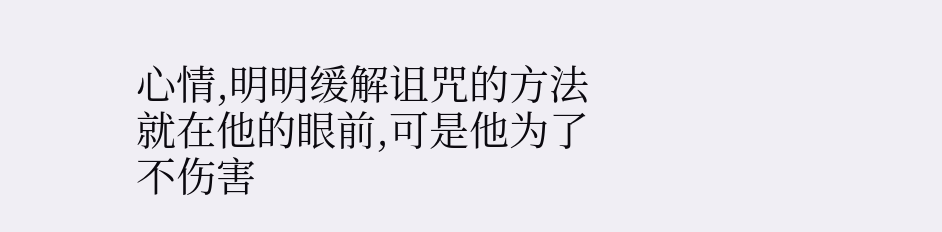心情,明明缓解诅咒的方法就在他的眼前,可是他为了不伤害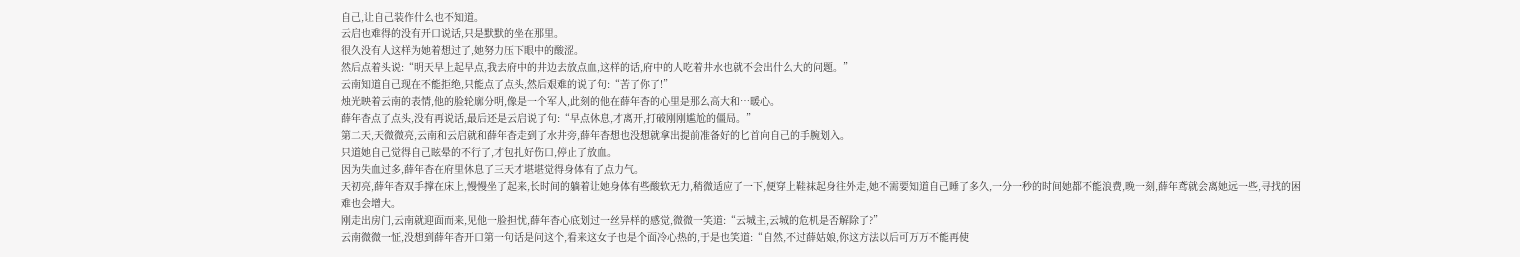自己,让自己装作什么也不知道。
云启也难得的没有开口说话,只是默默的坐在那里。
很久没有人这样为她着想过了,她努力压下眼中的酸涩。
然后点着头说:“明天早上起早点,我去府中的井边去放点血,这样的话,府中的人吃着井水也就不会出什么大的问题。”
云南知道自己现在不能拒绝,只能点了点头,然后艰难的说了句:“苦了你了!”
烛光映着云南的表情,他的脸轮廓分明,像是一个军人,此刻的他在薛年杳的心里是那么高大和…暖心。
薛年杳点了点头,没有再说话,最后还是云启说了句:“早点休息,才离开,打破刚刚尴尬的僵局。”
第二天,天微微亮,云南和云启就和薛年杳走到了水井旁,薛年杳想也没想就拿出提前准备好的匕首向自己的手腕划入。
只道她自己觉得自己眩晕的不行了,才包扎好伤口,停止了放血。
因为失血过多,薛年杳在府里休息了三天才堪堪觉得身体有了点力气。
天初亮,薛年杳双手撑在床上,慢慢坐了起来,长时间的躺着让她身体有些酸软无力,稍微适应了一下,便穿上鞋袜起身往外走,她不需要知道自己睡了多久,一分一秒的时间她都不能浪费,晚一刻,薛年鸢就会离她远一些,寻找的困难也会增大。
刚走出房门,云南就迎面而来,见他一脸担忧,薛年杳心底划过一丝异样的感觉,微微一笑道:“云城主,云城的危机是否解除了?”
云南微微一怔,没想到薛年杳开口第一句话是问这个,看来这女子也是个面冷心热的,于是也笑道:“自然,不过薛姑娘,你这方法以后可万万不能再使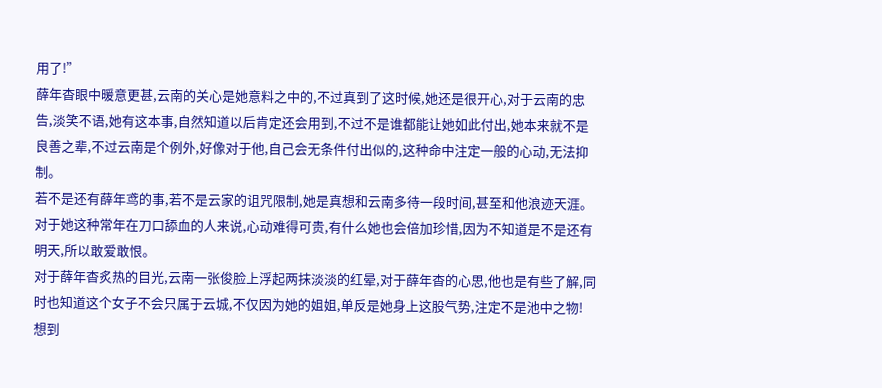用了!”
薛年杳眼中暖意更甚,云南的关心是她意料之中的,不过真到了这时候,她还是很开心,对于云南的忠告,淡笑不语,她有这本事,自然知道以后肯定还会用到,不过不是谁都能让她如此付出,她本来就不是良善之辈,不过云南是个例外,好像对于他,自己会无条件付出似的,这种命中注定一般的心动,无法抑制。
若不是还有薛年鸢的事,若不是云家的诅咒限制,她是真想和云南多待一段时间,甚至和他浪迹天涯。
对于她这种常年在刀口舔血的人来说,心动难得可贵,有什么她也会倍加珍惜,因为不知道是不是还有明天,所以敢爱敢恨。
对于薛年杳炙热的目光,云南一张俊脸上浮起两抹淡淡的红晕,对于薛年杳的心思,他也是有些了解,同时也知道这个女子不会只属于云城,不仅因为她的姐姐,单反是她身上这股气势,注定不是池中之物!
想到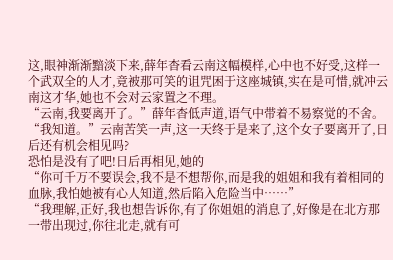这,眼神渐渐黯淡下来,薛年杳看云南这幅模样,心中也不好受,这样一个武双全的人才,竟被那可笑的诅咒困于这座城镇,实在是可惜,就冲云南这才华,她也不会对云家置之不理。
“云南,我要离开了。”薛年杳低声道,语气中带着不易察觉的不舍。
“我知道。”云南苦笑一声,这一天终于是来了,这个女子要离开了,日后还有机会相见吗?
恐怕是没有了吧!日后再相见,她的
“你可千万不要误会,我不是不想帮你,而是我的姐姐和我有着相同的血脉,我怕她被有心人知道,然后陷入危险当中……”
“我理解,正好,我也想告诉你,有了你姐姐的消息了,好像是在北方那一带出现过,你往北走,就有可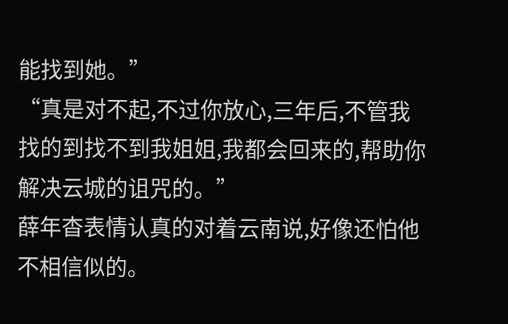能找到她。”
“真是对不起,不过你放心,三年后,不管我找的到找不到我姐姐,我都会回来的,帮助你解决云城的诅咒的。”
薛年杳表情认真的对着云南说,好像还怕他不相信似的。